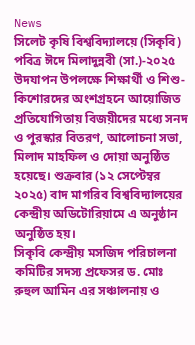News
সিলেট কৃষি বিশ্ববিদ্যালয়ে (সিকৃবি) পবিত্র ঈদে মিলাদুন্নবী (সা.)-২০২৫ উদযাপন উপলক্ষে শিক্ষার্থী ও শিশু-কিশোরদের অংশগ্রহনে আয়োজিত প্রতিযোগিতায় বিজয়ীদের মধ্যে সনদ ও পুরস্কার বিতরণ, আলোচনা সভা, মিলাদ মাহফিল ও দোয়া অনুষ্ঠিত হয়েছে। শুক্রবার (১২ সেপ্টেম্বর ২০২৫) বাদ মাগরিব বিশ্ববিদ্যালয়ের কেন্দ্রীয় অডিটোরিয়ামে এ অনুষ্ঠান অনুষ্ঠিত হয়।
সিকৃবি কেন্দ্রীয় মসজিদ পরিচালনা কমিটির সদস্য প্রফেসর ড. মোঃ রুহুল আমিন এর সঞ্চালনায় ও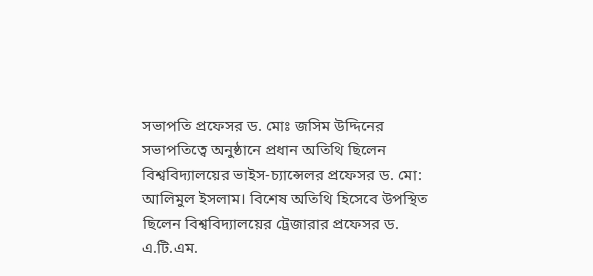সভাপতি প্রফেসর ড. মোঃ জসিম উদ্দিনের সভাপতিত্বে অনুষ্ঠানে প্রধান অতিথি ছিলেন বিশ্ববিদ্যালয়ের ভাইস-চ্যান্সেলর প্রফেসর ড. মো: আলিমুল ইসলাম। বিশেষ অতিথি হিসেবে উপস্থিত ছিলেন বিশ্ববিদ্যালয়ের ট্রেজারার প্রফেসর ড. এ.টি.এম.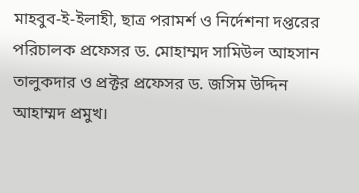মাহবুব-ই-ইলাহী, ছাত্র পরামর্শ ও নির্দেশনা দপ্তরের পরিচালক প্রফেসর ড. মোহাম্মদ সামিউল আহসান তালুকদার ও প্রক্টর প্রফেসর ড. জসিম উদ্দিন আহাম্মদ প্রমুখ।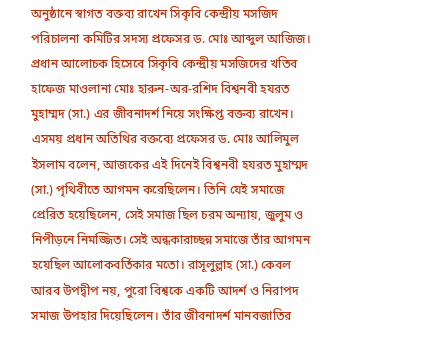অনুষ্ঠানে স্বাগত বক্তব্য রাখেন সিকৃবি কেন্দ্রীয় মসজিদ পরিচালনা কমিটির সদস্য প্রফেসর ড. মোঃ আব্দুল আজিজ। প্রধান আলোচক হিসেবে সিকৃবি কেন্দ্রীয় মসজিদের খতিব হাফেজ মাওলানা মোঃ হারুন-অর-রশিদ বিশ্বনবী হযরত মুহাম্মদ (সা.) এর জীবনাদর্শ নিয়ে সংক্ষিপ্ত বক্তব্য রাখেন।
এসময় প্রধান অতিথির বক্তব্যে প্রফেসর ড. মোঃ আলিমুল ইসলাম বলেন, আজকের এই দিনেই বিশ্বনবী হযরত মুহাম্মদ (সা.) পৃথিবীতে আগমন করেছিলেন। তিনি যেই সমাজে প্রেরিত হয়েছিলেন, সেই সমাজ ছিল চরম অন্যায়, জুলুম ও নিপীড়নে নিমজ্জিত। সেই অন্ধকারাচ্ছন্ন সমাজে তাঁর আগমন হয়েছিল আলোকবর্তিকার মতো। রাসূলুল্লাহ (সা.) কেবল আরব উপদ্বীপ নয়, পুরো বিশ্বকে একটি আদর্শ ও নিরাপদ সমাজ উপহার দিয়েছিলেন। তাঁর জীবনাদর্শ মানবজাতির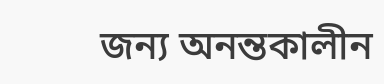জন্য অনন্তকালীন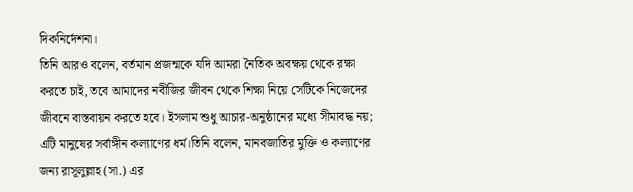দিকনির্দেশনা।
তিনি আরও বলেন, বর্তমান প্রজন্মকে যদি আমরা নৈতিক অবক্ষয় থেকে রক্ষা করতে চাই, তবে আমাদের নবীজির জীবন থেকে শিক্ষা নিয়ে সেটিকে নিজেদের জীবনে বাস্তবায়ন করতে হবে। ইসলাম শুধু আচার-অনুষ্ঠানের মধ্যে সীমাবদ্ধ নয়; এটি মানুষের সর্বাঙ্গীন কল্যাণের ধর্ম।তিনি বলেন, মানবজাতির মুক্তি ও কল্যাণের জন্য রাসূলুল্লাহ (সা.) এর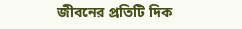জীবনের প্রতিটি দিক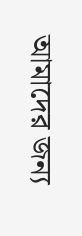আমাদের জন্য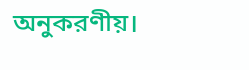অনুকরণীয়।